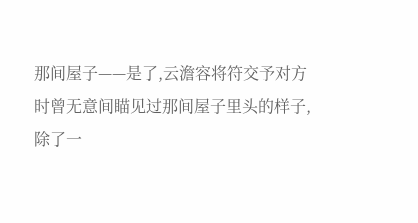那间屋子——是了,云澹容将符交予对方时曾无意间瞄见过那间屋子里头的样子,除了一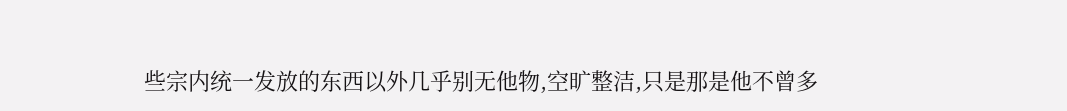些宗内统一发放的东西以外几乎别无他物,空旷整洁,只是那是他不曾多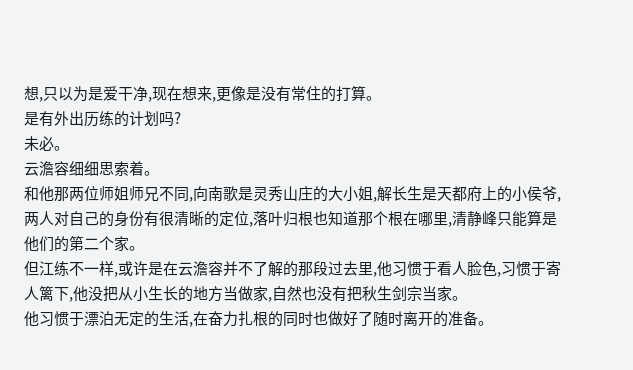想,只以为是爱干净,现在想来,更像是没有常住的打算。
是有外出历练的计划吗?
未必。
云澹容细细思索着。
和他那两位师姐师兄不同,向南歌是灵秀山庄的大小姐,解长生是天都府上的小侯爷,两人对自己的身份有很清晰的定位,落叶归根也知道那个根在哪里,清静峰只能算是他们的第二个家。
但江练不一样,或许是在云澹容并不了解的那段过去里,他习惯于看人脸色,习惯于寄人篱下,他没把从小生长的地方当做家,自然也没有把秋生剑宗当家。
他习惯于漂泊无定的生活,在奋力扎根的同时也做好了随时离开的准备。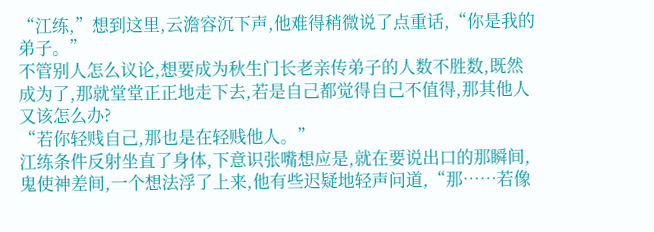“江练,”想到这里,云澹容沉下声,他难得稍微说了点重话,“你是我的弟子。”
不管别人怎么议论,想要成为秋生门长老亲传弟子的人数不胜数,既然成为了,那就堂堂正正地走下去,若是自己都觉得自己不值得,那其他人又该怎么办?
“若你轻贱自己,那也是在轻贱他人。”
江练条件反射坐直了身体,下意识张嘴想应是,就在要说出口的那瞬间,鬼使神差间,一个想法浮了上来,他有些迟疑地轻声问道,“那……若像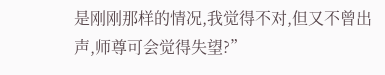是刚刚那样的情况,我觉得不对,但又不曾出声,师尊可会觉得失望?”